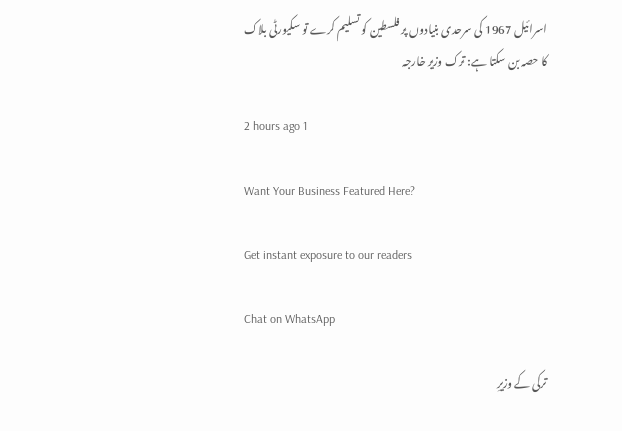اسرائیل 1967 کی سرحدی بنیادوں پر فلسطین کو تسلیم کرے تو سکیورٹی بلاک کا حصہ بن سکتا ہے: ترک وزیر خارجہ

2 hours ago 1

Want Your Business Featured Here?

Get instant exposure to our readers

Chat on WhatsApp

ترکی کے وزیرِ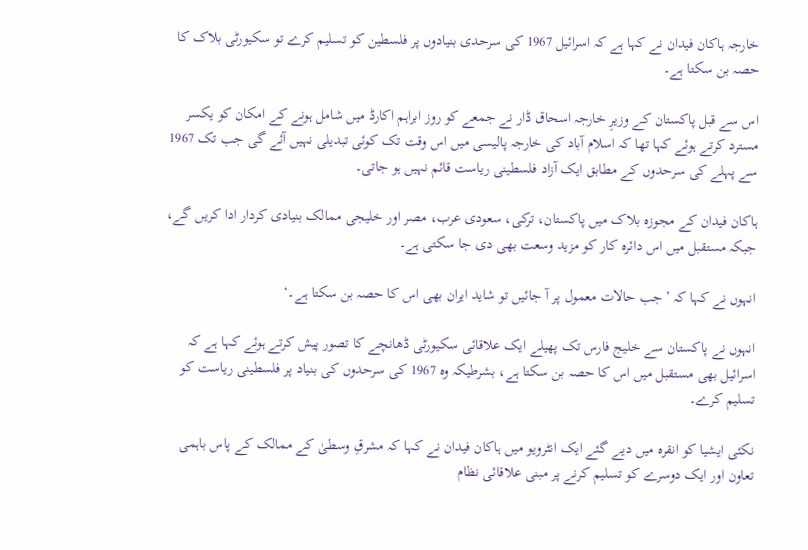خارجہ ہاکان فیدان نے کہا ہے کہ اسرائیل 1967 کی سرحدی بنیادوں پر فلسطین کو تسلیم کرے تو سکیورٹی بلاک کا حصہ بن سکتا ہے۔

اس سے قبل پاکستان کے وزیرِ خارجہ اسحاق ڈار نے جمعے کو روز ابراہم اکارڈ میں شامل ہونے کے امکان کو یکسر مسترد کرتے ہوئے کہا تھا کہ اسلام آباد کی خارجہ پالیسی میں اس وقت تک کوئی تبدیلی نہیں آئے گی جب تک 1967 سے پہلے کی سرحدوں کے مطابق ایک آزاد فلسطینی ریاست قائم نہیں ہو جاتی۔

ہاکان فیدان کے مجوزہ بلاک میں پاکستان، ترکی، سعودی عرب، مصر اور خلیجی ممالک بنیادی کردار ادا کریں گے، جبکہ مستقبل میں اس دائرہ کار کو مزید وسعت بھی دی جا سکتی ہے۔

انہوں نے کہا کہ ’جب حالات معمول پر آ جائیں تو شاید ایران بھی اس کا حصہ بن سکتا ہے۔‘

انہوں نے پاکستان سے خلیج فارس تک پھیلے ایک علاقائی سکیورٹی ڈھانچے کا تصور پیش کرتے ہوئے کہا ہے کہ اسرائیل بھی مستقبل میں اس کا حصہ بن سکتا ہے، بشرطیکہ وہ 1967 کی سرحدوں کی بنیاد پر فلسطینی ریاست کو تسلیم کرے۔

نکئی ایشیا کو انقرہ میں دیے گئے ایک انٹرویو میں ہاکان فیدان نے کہا کہ مشرقِ وسطیٰ کے ممالک کے پاس باہمی تعاون اور ایک دوسرے کو تسلیم کرنے پر مبنی علاقائی نظام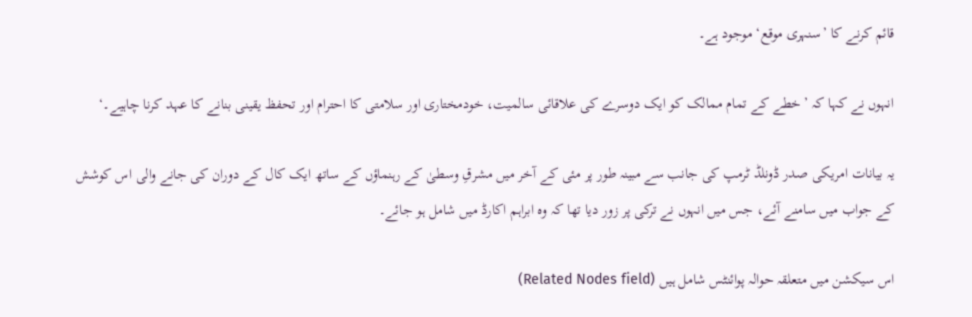قائم کرنے کا ’سنہری موقع‘ موجود ہے۔

انہوں نے کہا کہ ’خطے کے تمام ممالک کو ایک دوسرے کی علاقائی سالمیت، خودمختاری اور سلامتی کا احترام اور تحفظ یقینی بنانے کا عہد کرنا چاہیے۔‘

یہ بیانات امریکی صدر ڈونلڈ ٹرمپ کی جانب سے مبینہ طور پر مئی کے آخر میں مشرقِ وسطیٰ کے رہنماؤں کے ساتھ ایک کال کے دوران کی جانے والی اس کوشش کے جواب میں سامنے آئے، جس میں انہوں نے ترکی پر زور دیا تھا کہ وہ ابراہم اکارڈ میں شامل ہو جائے۔

اس سیکشن میں متعلقہ حوالہ پوائنٹس شامل ہیں (Related Nodes field)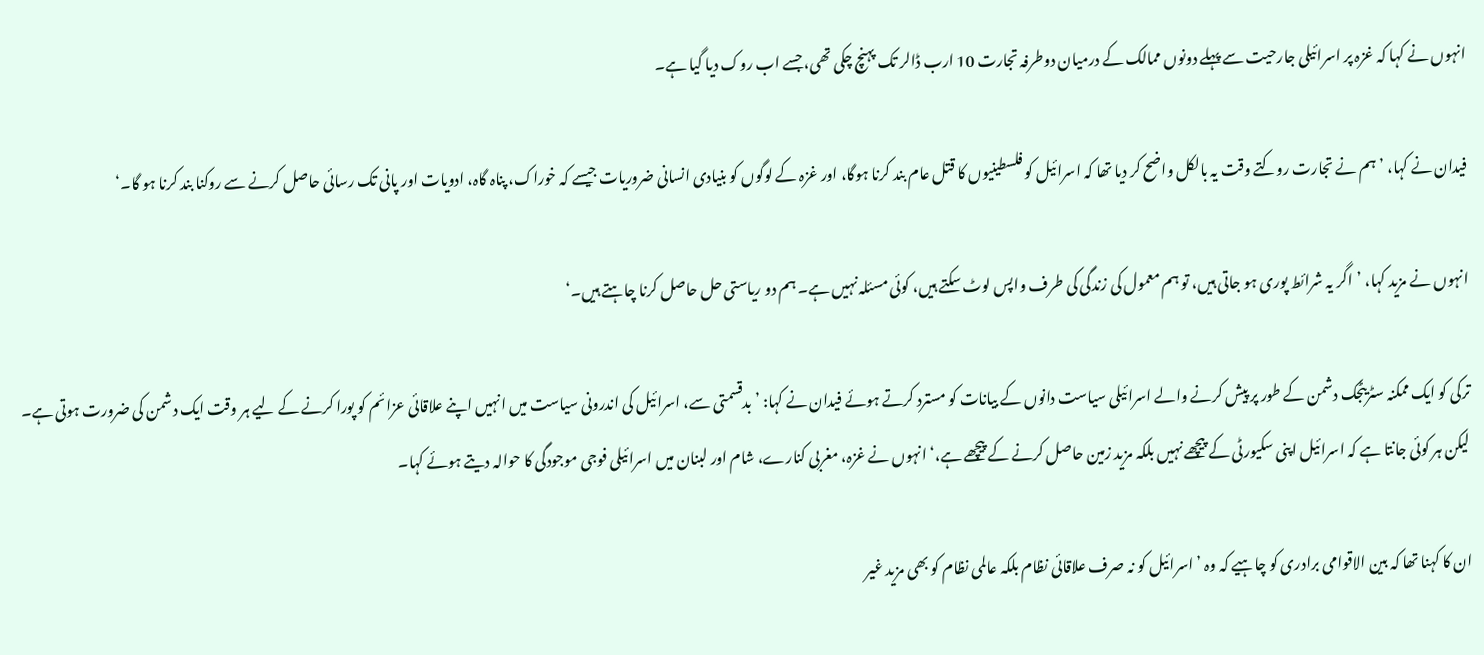انہوں نے کہا کہ غزہ پر اسرائیلی جارحیت سے پہلے دونوں ممالک کے درمیان دوطرفہ تجارت 10 ارب ڈالر تک پہنچ چکی تھی، جسے اب روک دیا گیا ہے۔

فیدان نے کہا، ’ہم نے تجارت روکتے وقت یہ بالکل واضح کر دیا تھا کہ اسرائیل کو فلسطینیوں کا قتل عام بند کرنا ہوگا، اور غزہ کے لوگوں کو بنیادی انسانی ضروریات جیسے کہ خوراک، پناہ گاہ، ادویات اور پانی تک رسائی حاصل کرنے سے روکنا بند کرنا ہو گا۔‘

انہوں نے مزید کہا، ’اگر یہ شرائط پوری ہو جاتی ہیں، تو ہم معمول کی زندگی کی طرف واپس لوٹ سکتے ہیں، کوئی مسئلہ نہیں ہے۔ ہم دو ریاستی حل حاصل کرنا چاہتے ہیں۔‘

ترکی کو ایک ممکنہ سٹریٹجک دشمن کے طور پر پیش کرنے والے اسرائیلی سیاست دانوں کے بیانات کو مسترد کرتے ہوئے فیدان نے کہا: ’بدقسمتی سے، اسرائیل کی اندرونی سیاست میں انہیں اپنے علاقائی عزائم کو پورا کرنے کے لیے ہر وقت ایک دشمن کی ضرورت ہوتی ہے۔ لیکن ہر کوئی جانتا ہے کہ اسرائیل اپنی سکیورٹی کے پیچھے نہیں بلکہ مزید زمین حاصل کرنے کے پیچھے ہے،‘ انہوں نے غزہ، مغربی کنارے، شام اور لبنان میں اسرائیلی فوجی موجودگی کا حوالہ دیتے ہوئے کہا۔

ان کا کہنا تھا کہ بین الاقوامی برادری کو چاہیے کہ وہ ’اسرائیل کو نہ صرف علاقائی نظام بلکہ عالمی نظام کو بھی مزید غیر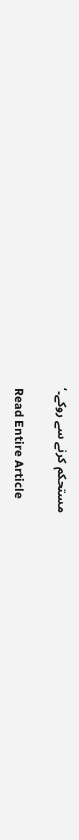مستحکم کرنے سے روکے۔‘

Read Entire Article